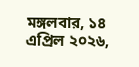মঙ্গলবার, ১৪ এপ্রিল ২০২৬,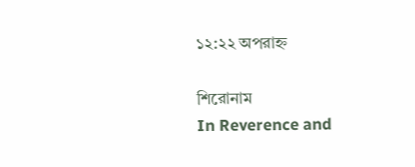১২:২২ অপরাহ্ন

শিরোনাম
In Reverence and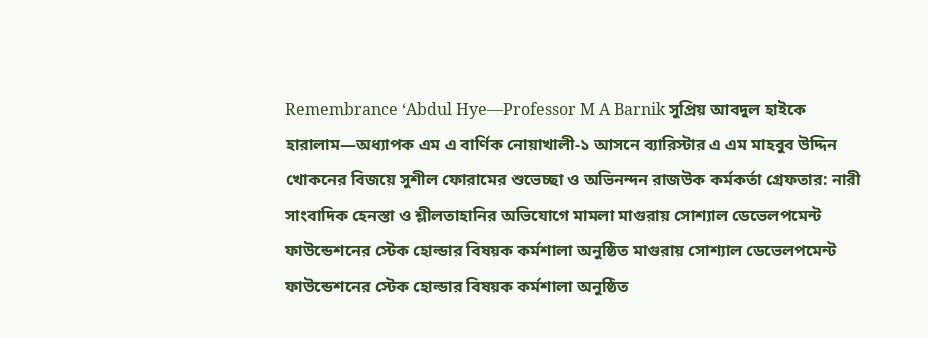Remembrance ‘Abdul Hye—Professor M A Barnik সুপ্রিয় আবদুল হাইকে হারালাম—অধ্যাপক এম এ বার্ণিক নোয়াখালী-১ আসনে ব্যারিস্টার এ এম মাহবুব উদ্দিন খোকনের বিজয়ে সুশীল ফোরামের শুভেচ্ছা ও অভিনন্দন রাজউক কর্মকর্তা গ্রেফতার: নারী সাংবাদিক হেনস্তা ও শ্লীলতাহানির অভিযোগে মামলা মাগুরায় সোশ্যাল ডেভেলপমেন্ট ফাউন্ডেশনের স্টেক হোল্ডার বিষয়ক কর্মশালা অনুষ্ঠিত মাগুরায় সোশ্যাল ডেভেলপমেন্ট ফাউন্ডেশনের স্টেক হোল্ডার বিষয়ক কর্মশালা অনুষ্ঠিত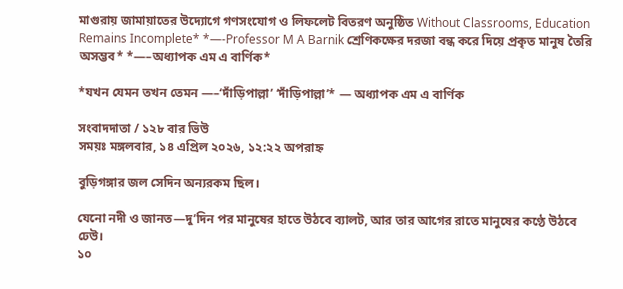মাগুরায় জামায়াতের উদ্যোগে গণসংযোগ ও লিফলেট বিতরণ অনুষ্ঠিত Without Classrooms, Education Remains Incomplete* *—-Professor M A Barnik শ্রেণিকক্ষের দরজা বন্ধ করে দিয়ে প্রকৃত মানুষ তৈরি অসম্ভব* *—–অধ্যাপক এম এ বার্ণিক*

*যখন যেমন তখন তেমন —–‘দাঁড়িপাল্লা’ ‘দাঁড়িপাল্লা’* — অধ্যাপক এম এ বার্ণিক

সংবাদদাতা / ১২৮ বার ভিউ
সময়ঃ মঙ্গলবার, ১৪ এপ্রিল ২০২৬, ১২:২২ অপরাহ্ন

বুড়িগঙ্গার জল সেদিন অন্যরকম ছিল।

যেনো নদী ও জানত—দু’দিন পর মানুষের হাতে উঠবে ব্যালট, আর তার আগের রাতে মানুষের কণ্ঠে উঠবে ঢেউ।
১০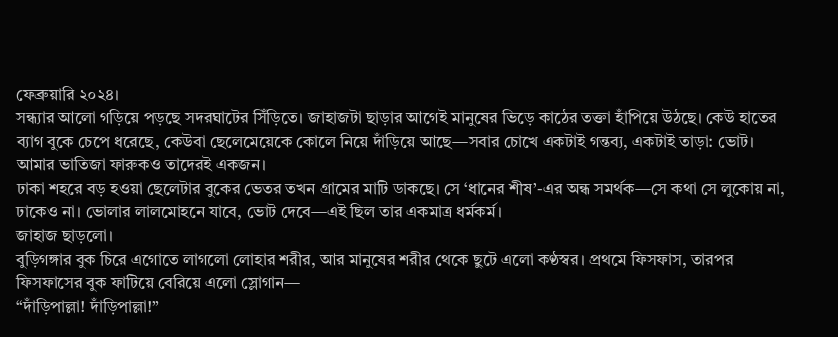ফেব্রুয়ারি ২০২৪।
সন্ধ্যার আলো গড়িয়ে পড়ছে সদরঘাটের সিঁড়িতে। জাহাজটা ছাড়ার আগেই মানুষের ভিড়ে কাঠের তক্তা হাঁপিয়ে উঠছে। কেউ হাতের ব্যাগ বুকে চেপে ধরেছে, কেউবা ছেলেমেয়েকে কোলে নিয়ে দাঁড়িয়ে আছে—সবার চোখে একটাই গন্তব্য, একটাই তাড়া: ভোট।
আমার ভাতিজা ফারুকও তাদেরই একজন।
ঢাকা শহরে বড় হওয়া ছেলেটার বুকের ভেতর তখন গ্রামের মাটি ডাকছে। সে ‘ধানের শীষ’-এর অন্ধ সমর্থক—সে কথা সে লুকোয় না, ঢাকেও না। ভোলার লালমোহনে যাবে, ভোট দেবে—এই ছিল তার একমাত্র ধর্মকর্ম।
জাহাজ ছাড়লো।
বুড়িগঙ্গার বুক চিরে এগোতে লাগলো লোহার শরীর, আর মানুষের শরীর থেকে ছুটে এলো কণ্ঠস্বর। প্রথমে ফিসফাস, তারপর ফিসফাসের বুক ফাটিয়ে বেরিয়ে এলো স্লোগান—
“দাঁড়িপাল্লা! দাঁড়িপাল্লা!”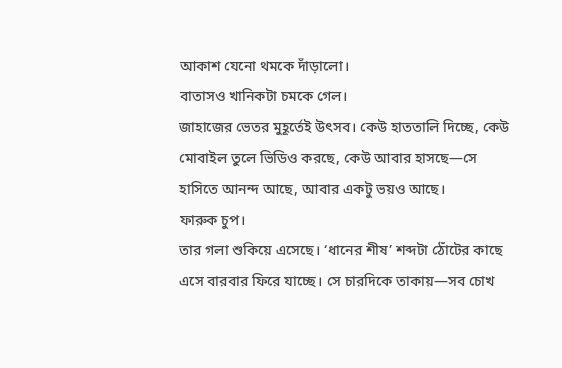আকাশ যেনো থমকে দাঁড়ালো।
বাতাসও খানিকটা চমকে গেল।
জাহাজের ভেতর মুহূর্তেই উৎসব। কেউ হাততালি দিচ্ছে, কেউ মোবাইল তুলে ভিডিও করছে, কেউ আবার হাসছে—সে হাসিতে আনন্দ আছে, আবার একটু ভয়ও আছে।
ফারুক চুপ।
তার গলা শুকিয়ে এসেছে। ‘ধানের শীষ’ শব্দটা ঠোঁটের কাছে এসে বারবার ফিরে যাচ্ছে। সে চারদিকে তাকায়—সব চোখ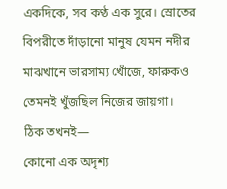একদিকে, সব কণ্ঠ এক সুরে। স্রোতের বিপরীতে দাঁড়ানো মানুষ যেমন নদীর মাঝখানে ভারসাম্য খোঁজে, ফারুকও তেমনই খুঁজছিল নিজের জায়গা।
ঠিক তখনই—
কোনো এক অদৃশ্য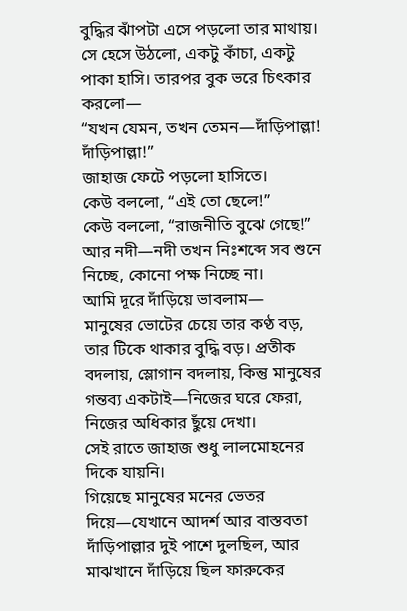বুদ্ধির ঝাঁপটা এসে পড়লো তার মাথায়। সে হেসে উঠলো, একটু কাঁচা, একটু পাকা হাসি। তারপর বুক ভরে চিৎকার করলো—
“যখন যেমন, তখন তেমন—দাঁড়িপাল্লা! দাঁড়িপাল্লা!”
জাহাজ ফেটে পড়লো হাসিতে।
কেউ বললো, “এই তো ছেলে!”
কেউ বললো, “রাজনীতি বুঝে গেছে!”
আর নদী—নদী তখন নিঃশব্দে সব শুনে নিচ্ছে, কোনো পক্ষ নিচ্ছে না।
আমি দূরে দাঁড়িয়ে ভাবলাম—
মানুষের ভোটের চেয়ে তার কণ্ঠ বড়, তার টিকে থাকার বুদ্ধি বড়। প্রতীক বদলায়, স্লোগান বদলায়, কিন্তু মানুষের গন্তব্য একটাই—নিজের ঘরে ফেরা, নিজের অধিকার ছুঁয়ে দেখা।
সেই রাতে জাহাজ শুধু লালমোহনের দিকে যায়নি।
গিয়েছে মানুষের মনের ভেতর দিয়ে—যেখানে আদর্শ আর বাস্তবতা দাঁড়িপাল্লার দুই পাশে দুলছিল, আর মাঝখানে দাঁড়িয়ে ছিল ফারুকের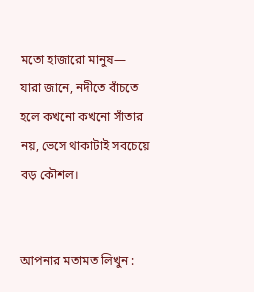মতো হাজারো মানুষ—
যারা জানে, নদীতে বাঁচতে হলে কখনো কখনো সাঁতার নয়, ভেসে থাকাটাই সবচেয়ে বড় কৌশল।


আপনার মতামত লিখুন :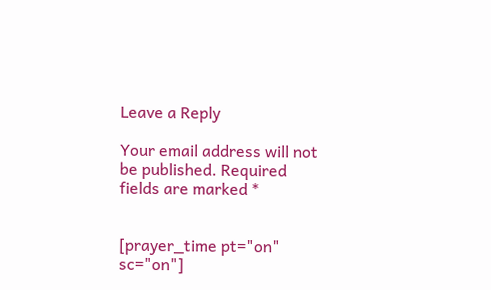Leave a Reply

Your email address will not be published. Required fields are marked *


[prayer_time pt="on" sc="on"]